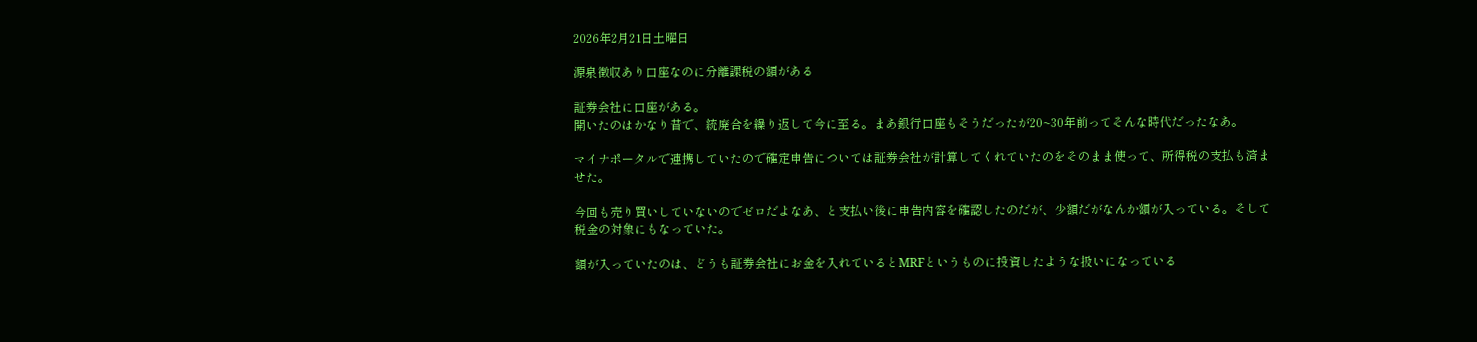2026年2月21日土曜日

源泉徴収あり口座なのに分離課税の額がある

証券会社に口座がある。
開いたのはかなり昔で、統廃合を繰り返して今に至る。まあ銀行口座もそうだったが20~30年前ってそんな時代だったなあ。

マイナポータルで連携していたので確定申告については証券会社が計算してくれていたのをそのまま使って、所得税の支払も済ませた。

今回も売り買いしていないのでゼロだよなあ、と支払い後に申告内容を確認したのだが、少額だがなんか額が入っている。そして税金の対象にもなっていた。

額が入っていたのは、どうも証券会社にお金を入れているとMRFというものに投資したような扱いになっている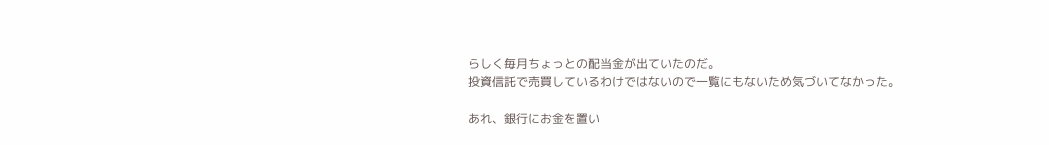らしく毎月ちょっとの配当金が出ていたのだ。
投資信託で売買しているわけではないので一覧にもないため気づいてなかった。

あれ、銀行にお金を置い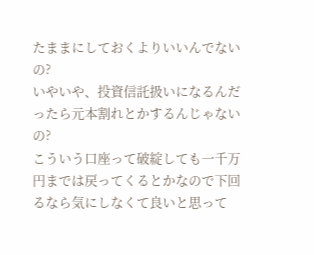たままにしておくよりいいんでないの?
いやいや、投資信託扱いになるんだったら元本割れとかするんじゃないの?
こういう口座って破綻しても一千万円までは戻ってくるとかなので下回るなら気にしなくて良いと思って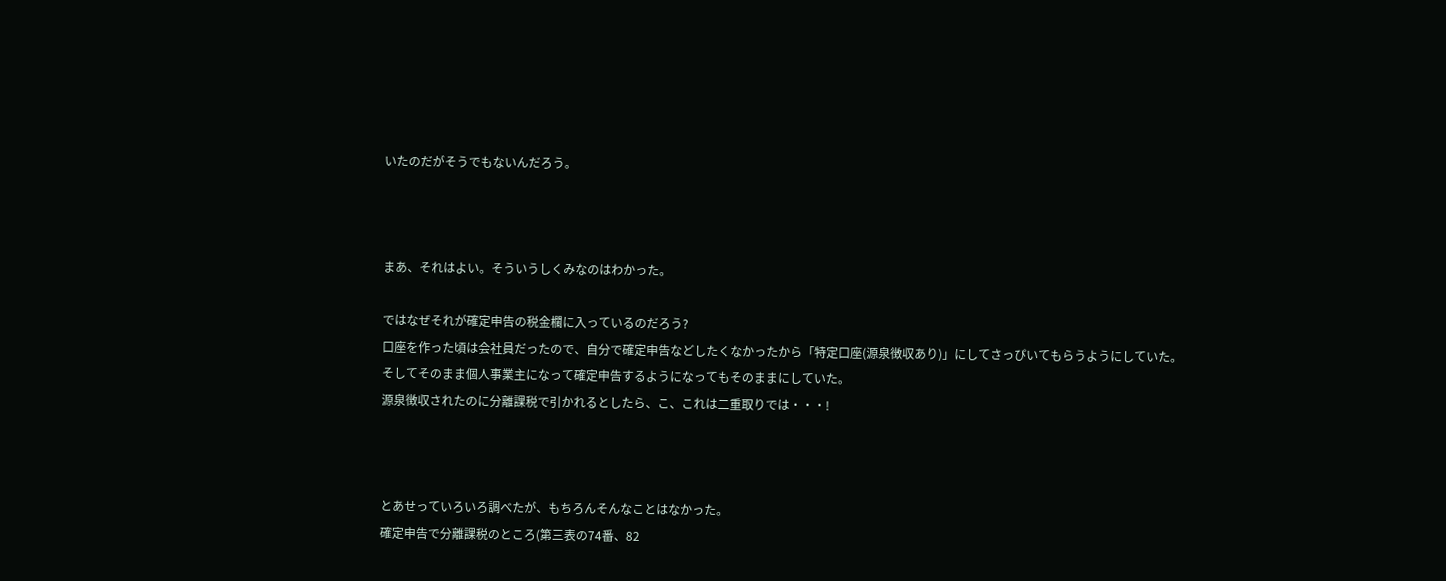いたのだがそうでもないんだろう。



まあ、それはよい。そういうしくみなのはわかった。

ではなぜそれが確定申告の税金欄に入っているのだろう?
口座を作った頃は会社員だったので、自分で確定申告などしたくなかったから「特定口座(源泉徴収あり)」にしてさっぴいてもらうようにしていた。
そしてそのまま個人事業主になって確定申告するようになってもそのままにしていた。
源泉徴収されたのに分離課税で引かれるとしたら、こ、これは二重取りでは・・・!



とあせっていろいろ調べたが、もちろんそんなことはなかった。
確定申告で分離課税のところ(第三表の74番、82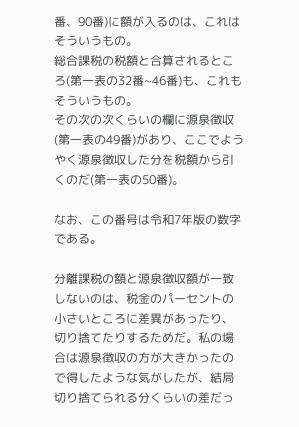番、90番)に額が入るのは、これはそういうもの。
総合課税の税額と合算されるところ(第一表の32番~46番)も、これもそういうもの。
その次の次くらいの欄に源泉徴収(第一表の49番)があり、ここでようやく源泉徴収した分を税額から引くのだ(第一表の50番)。

なお、この番号は令和7年版の数字である。

分離課税の額と源泉徴収額が一致しないのは、税金のパーセントの小さいところに差異があったり、切り捨てたりするためだ。私の場合は源泉徴収の方が大きかったので得したような気がしたが、結局切り捨てられる分くらいの差だっ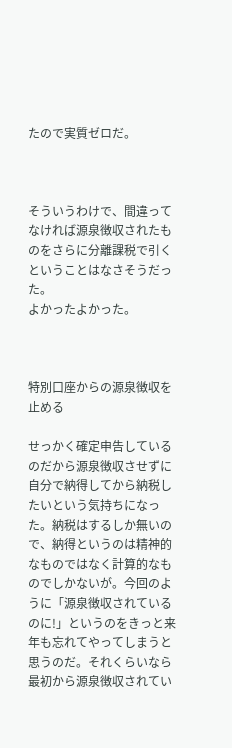たので実質ゼロだ。



そういうわけで、間違ってなければ源泉徴収されたものをさらに分離課税で引くということはなさそうだった。
よかったよかった。



特別口座からの源泉徴収を止める

せっかく確定申告しているのだから源泉徴収させずに自分で納得してから納税したいという気持ちになった。納税はするしか無いので、納得というのは精神的なものではなく計算的なものでしかないが。今回のように「源泉徴収されているのに!」というのをきっと来年も忘れてやってしまうと思うのだ。それくらいなら最初から源泉徴収されてい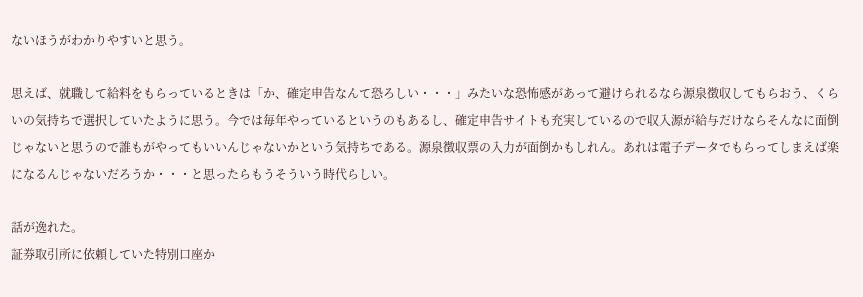ないほうがわかりやすいと思う。

思えば、就職して給料をもらっているときは「か、確定申告なんて恐ろしい・・・」みたいな恐怖感があって避けられるなら源泉徴収してもらおう、くらいの気持ちで選択していたように思う。今では毎年やっているというのもあるし、確定申告サイトも充実しているので収入源が給与だけならそんなに面倒じゃないと思うので誰もがやってもいいんじゃないかという気持ちである。源泉徴収票の入力が面倒かもしれん。あれは電子データでもらってしまえば楽になるんじゃないだろうか・・・と思ったらもうそういう時代らしい。

話が逸れた。
証券取引所に依頼していた特別口座か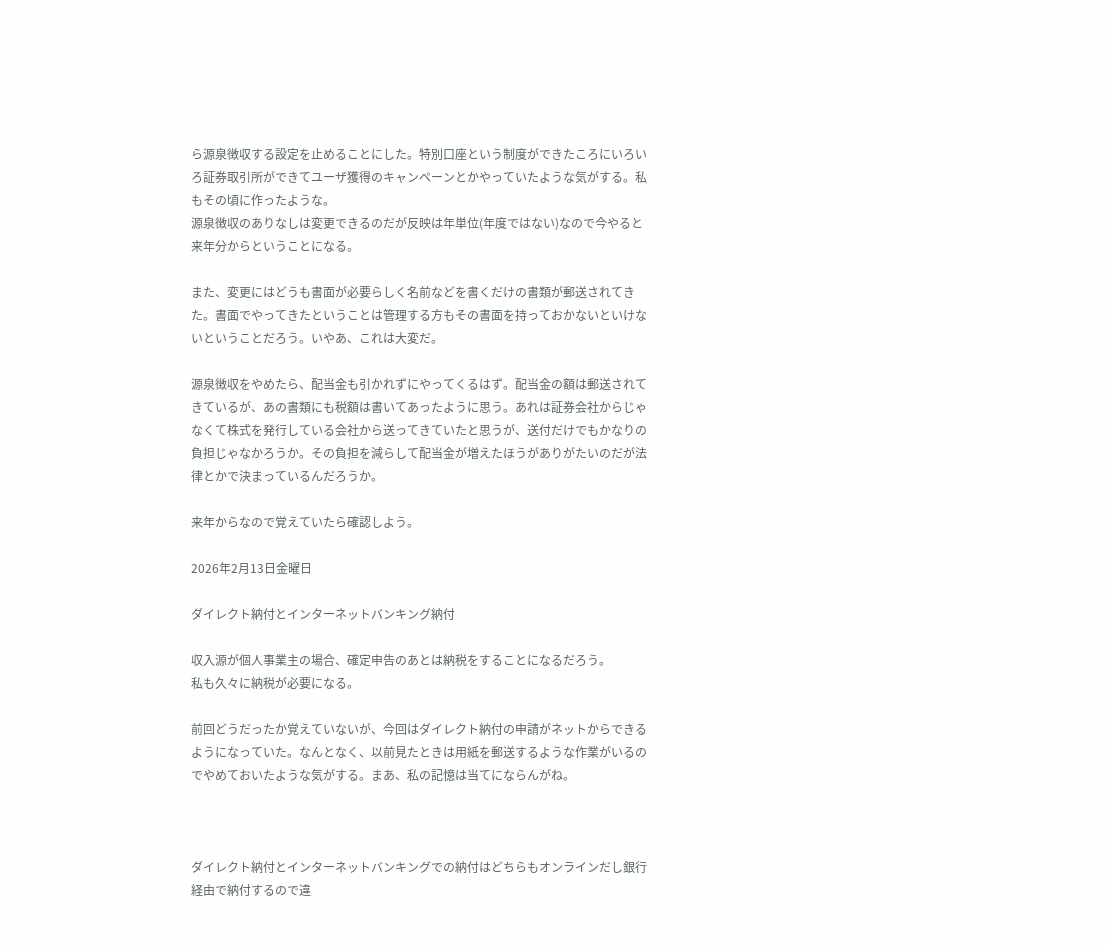ら源泉徴収する設定を止めることにした。特別口座という制度ができたころにいろいろ証券取引所ができてユーザ獲得のキャンペーンとかやっていたような気がする。私もその頃に作ったような。
源泉徴収のありなしは変更できるのだが反映は年単位(年度ではない)なので今やると来年分からということになる。

また、変更にはどうも書面が必要らしく名前などを書くだけの書類が郵送されてきた。書面でやってきたということは管理する方もその書面を持っておかないといけないということだろう。いやあ、これは大変だ。

源泉徴収をやめたら、配当金も引かれずにやってくるはず。配当金の額は郵送されてきているが、あの書類にも税額は書いてあったように思う。あれは証券会社からじゃなくて株式を発行している会社から送ってきていたと思うが、送付だけでもかなりの負担じゃなかろうか。その負担を減らして配当金が増えたほうがありがたいのだが法律とかで決まっているんだろうか。

来年からなので覚えていたら確認しよう。

2026年2月13日金曜日

ダイレクト納付とインターネットバンキング納付

収入源が個人事業主の場合、確定申告のあとは納税をすることになるだろう。
私も久々に納税が必要になる。

前回どうだったか覚えていないが、今回はダイレクト納付の申請がネットからできるようになっていた。なんとなく、以前見たときは用紙を郵送するような作業がいるのでやめておいたような気がする。まあ、私の記憶は当てにならんがね。



ダイレクト納付とインターネットバンキングでの納付はどちらもオンラインだし銀行経由で納付するので違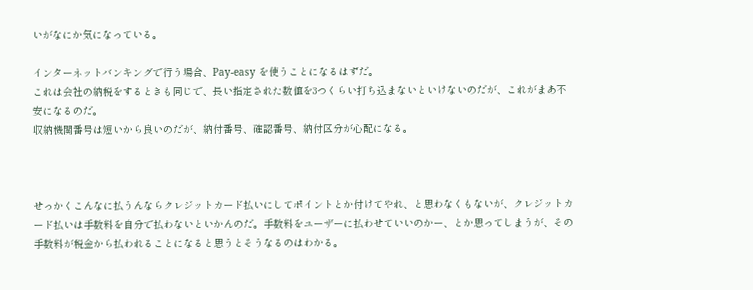いがなにか気になっている。

インターネットバンキングで行う場合、Pay-easy を使うことになるはずだ。
これは会社の納税をするときも同じで、長い指定された数値を3つくらい打ち込まないといけないのだが、これがまあ不安になるのだ。
収納機関番号は短いから良いのだが、納付番号、確認番号、納付区分が心配になる。



せっかくこんなに払うんならクレジットカード払いにしてポイントとか付けてやれ、と思わなくもないが、クレジットカード払いは手数料を自分で払わないといかんのだ。手数料をユーザーに払わせていいのかー、とか思ってしまうが、その手数料が税金から払われることになると思うとそうなるのはわかる。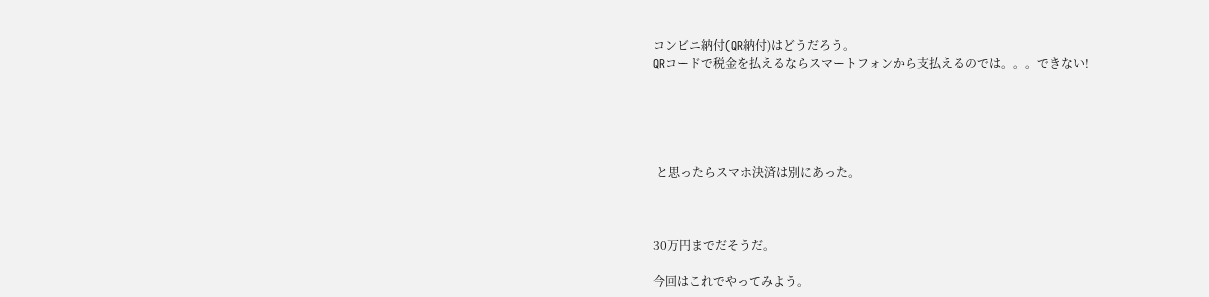コンビニ納付(QR納付)はどうだろう。
QRコードで税金を払えるならスマートフォンから支払えるのでは。。。できない!





 と思ったらスマホ決済は別にあった。



30万円までだそうだ。

今回はこれでやってみよう。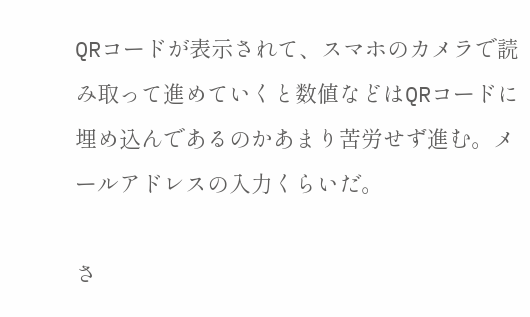QRコードが表示されて、スマホのカメラで読み取って進めていくと数値などはQRコードに埋め込んであるのかあまり苦労せず進む。メールアドレスの入力くらいだ。

さ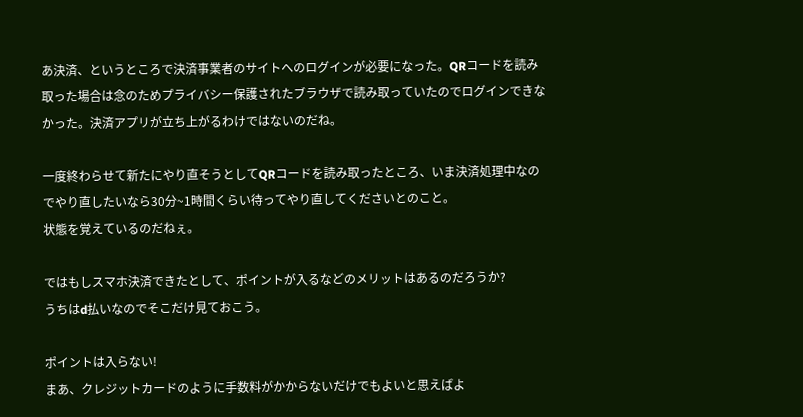あ決済、というところで決済事業者のサイトへのログインが必要になった。QRコードを読み取った場合は念のためプライバシー保護されたブラウザで読み取っていたのでログインできなかった。決済アプリが立ち上がるわけではないのだね。

一度終わらせて新たにやり直そうとしてQRコードを読み取ったところ、いま決済処理中なのでやり直したいなら30分~1時間くらい待ってやり直してくださいとのこと。
状態を覚えているのだねぇ。

ではもしスマホ決済できたとして、ポイントが入るなどのメリットはあるのだろうか?
うちはd払いなのでそこだけ見ておこう。

ポイントは入らない!
まあ、クレジットカードのように手数料がかからないだけでもよいと思えばよ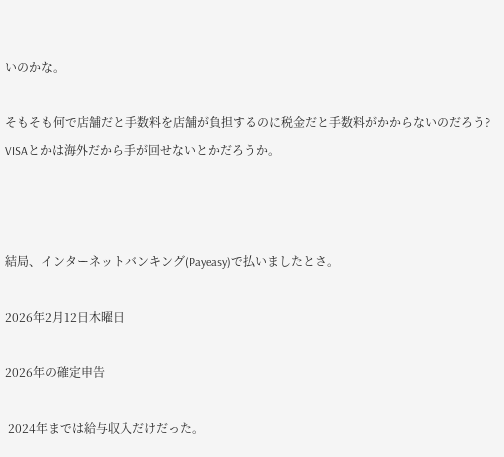いのかな。

そもそも何で店舗だと手数料を店舗が負担するのに税金だと手数料がかからないのだろう? VISAとかは海外だから手が回せないとかだろうか。



結局、インターネットバンキング(Payeasy)で払いましたとさ。

2026年2月12日木曜日

2026年の確定申告

 2024年までは給与収入だけだった。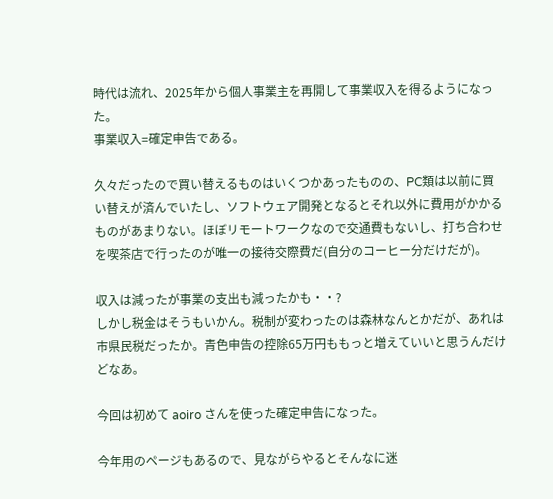時代は流れ、2025年から個人事業主を再開して事業収入を得るようになった。
事業収入=確定申告である。

久々だったので買い替えるものはいくつかあったものの、PC類は以前に買い替えが済んでいたし、ソフトウェア開発となるとそれ以外に費用がかかるものがあまりない。ほぼリモートワークなので交通費もないし、打ち合わせを喫茶店で行ったのが唯一の接待交際費だ(自分のコーヒー分だけだが)。

収入は減ったが事業の支出も減ったかも・・?
しかし税金はそうもいかん。税制が変わったのは森林なんとかだが、あれは市県民税だったか。青色申告の控除65万円ももっと増えていいと思うんだけどなあ。

今回は初めて aoiro さんを使った確定申告になった。

今年用のページもあるので、見ながらやるとそんなに迷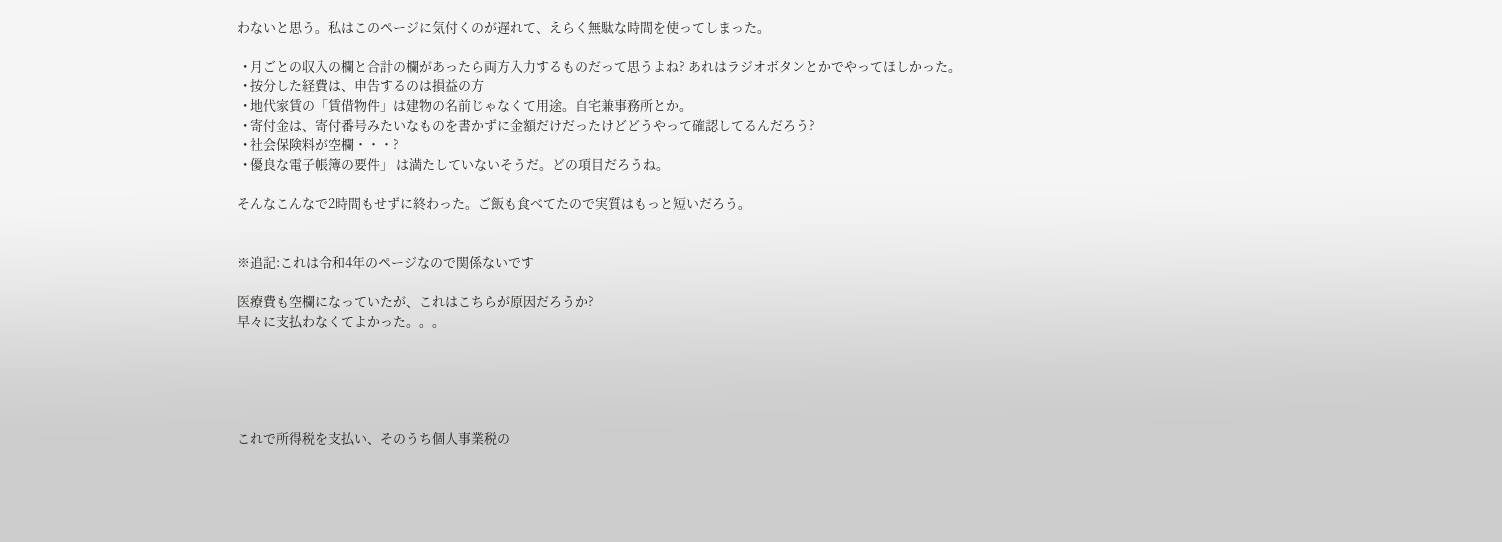わないと思う。私はこのページに気付くのが遅れて、えらく無駄な時間を使ってしまった。

  • 月ごとの収入の欄と合計の欄があったら両方入力するものだって思うよね? あれはラジオボタンとかでやってほしかった。
  • 按分した経費は、申告するのは損益の方
  • 地代家賃の「賃借物件」は建物の名前じゃなくて用途。自宅兼事務所とか。
  • 寄付金は、寄付番号みたいなものを書かずに金額だけだったけどどうやって確認してるんだろう?
  • 社会保険料が空欄・・・?
  • 優良な電子帳簿の要件」 は満たしていないそうだ。どの項目だろうね。

そんなこんなで2時間もせずに終わった。ご飯も食べてたので実質はもっと短いだろう。


※追記:これは令和4年のページなので関係ないです

医療費も空欄になっていたが、これはこちらが原因だろうか?
早々に支払わなくてよかった。。。





これで所得税を支払い、そのうち個人事業税の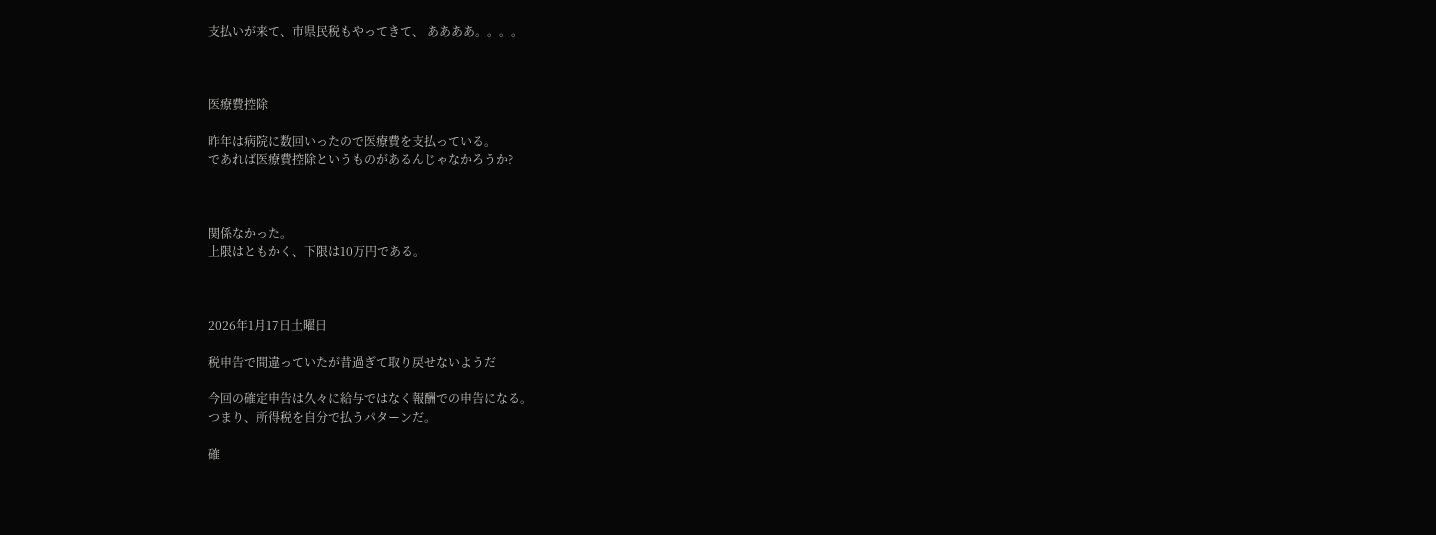支払いが来て、市県民税もやってきて、 ああああ。。。。



医療費控除

昨年は病院に数回いったので医療費を支払っている。
であれば医療費控除というものがあるんじゃなかろうか?



関係なかった。
上限はともかく、下限は10万円である。



2026年1月17日土曜日

税申告で間違っていたが昔過ぎて取り戻せないようだ

今回の確定申告は久々に給与ではなく報酬での申告になる。
つまり、所得税を自分で払うパターンだ。

確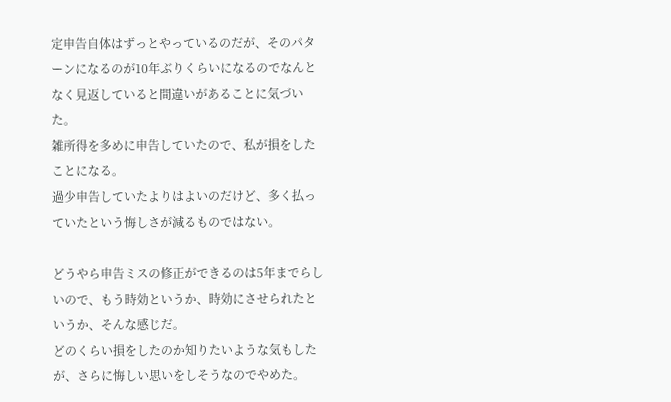定申告自体はずっとやっているのだが、そのパターンになるのが10年ぶりくらいになるのでなんとなく見返していると間違いがあることに気づいた。
雑所得を多めに申告していたので、私が損をしたことになる。
過少申告していたよりはよいのだけど、多く払っていたという悔しさが減るものではない。

どうやら申告ミスの修正ができるのは5年までらしいので、もう時効というか、時効にさせられたというか、そんな感じだ。
どのくらい損をしたのか知りたいような気もしたが、さらに悔しい思いをしそうなのでやめた。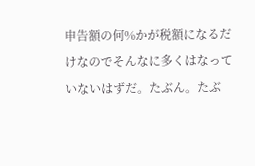申告額の何%かが税額になるだけなのでそんなに多くはなっていないはずだ。たぶん。たぶ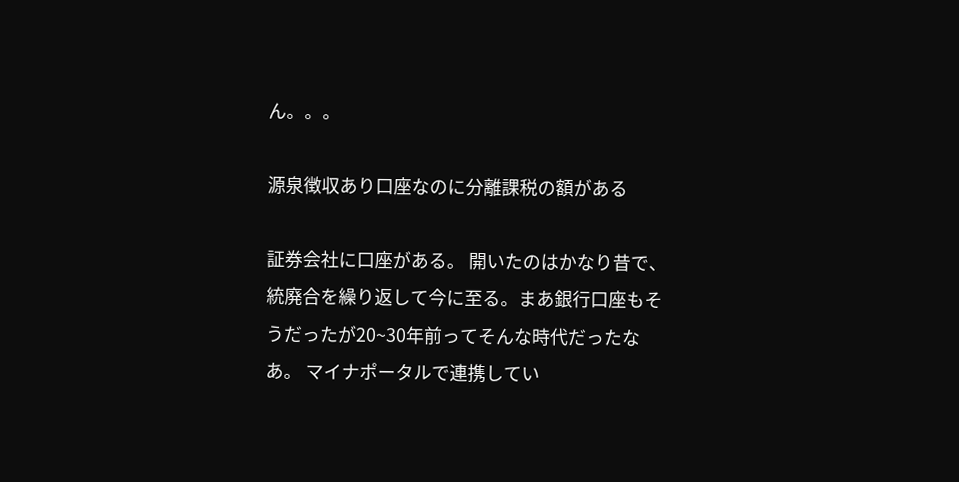ん。。。

源泉徴収あり口座なのに分離課税の額がある

証券会社に口座がある。 開いたのはかなり昔で、統廃合を繰り返して今に至る。まあ銀行口座もそうだったが20~30年前ってそんな時代だったなあ。 マイナポータルで連携してい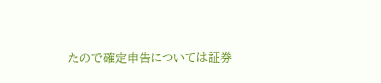たので確定申告については証券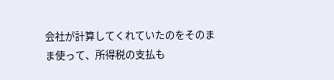会社が計算してくれていたのをそのまま使って、所得税の支払も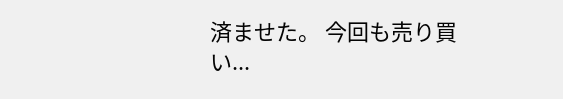済ませた。 今回も売り買い...